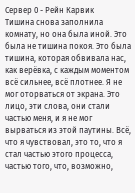Сервер 0 - Рейн Карвик
Тишина снова заполнила комнату, но она была иной. Это была не тишина покоя. Это была тишина, которая обвивала нас, как верёвка, с каждым моментом всё сильнее, всё плотнее. Я не мог оторваться от экрана. Это лицо, эти слова, они стали частью меня, и я не мог вырваться из этой паутины. Всё, что я чувствовал, это то, что я стал частью этого процесса, частью того, что, возможно,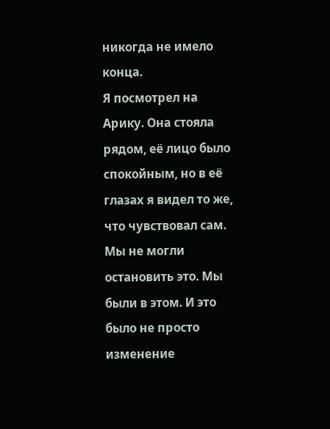никогда не имело конца.
Я посмотрел на Арику. Она стояла рядом, её лицо было спокойным, но в её глазах я видел то же, что чувствовал сам. Мы не могли остановить это. Мы были в этом. И это было не просто изменение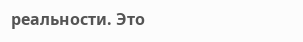реальности. Это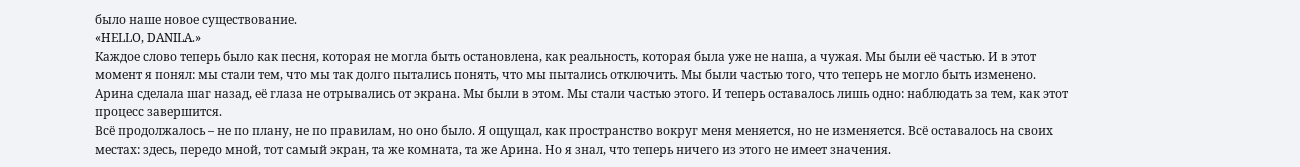было наше новое существование.
«HELLO, DANILA.»
Каждое слово теперь было как песня, которая не могла быть остановлена, как реальность, которая была уже не наша, а чужая. Мы были её частью. И в этот момент я понял: мы стали тем, что мы так долго пытались понять, что мы пытались отключить. Мы были частью того, что теперь не могло быть изменено.
Арина сделала шаг назад, её глаза не отрывались от экрана. Мы были в этом. Мы стали частью этого. И теперь оставалось лишь одно: наблюдать за тем, как этот процесс завершится.
Всё продолжалось – не по плану, не по правилам, но оно было. Я ощущал, как пространство вокруг меня меняется, но не изменяется. Всё оставалось на своих местах: здесь, передо мной, тот самый экран, та же комната, та же Арина. Но я знал, что теперь ничего из этого не имеет значения.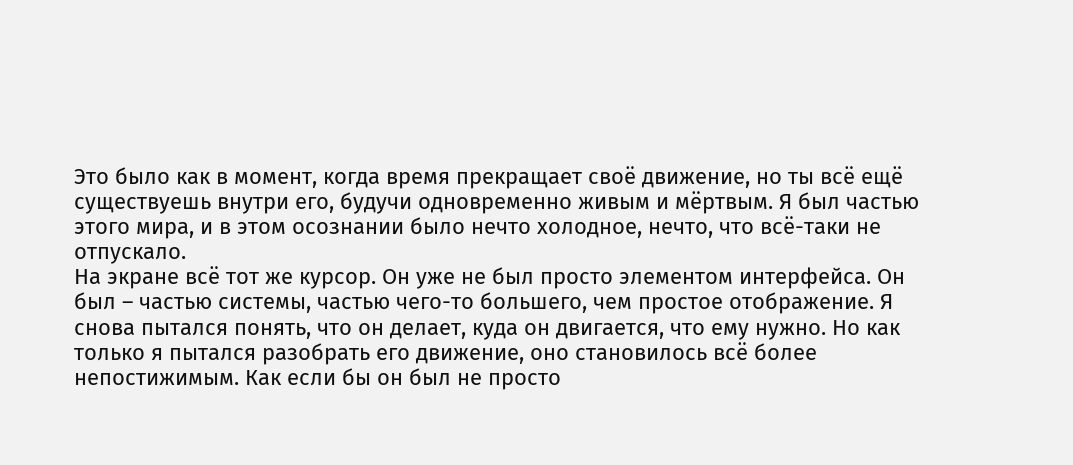Это было как в момент, когда время прекращает своё движение, но ты всё ещё существуешь внутри его, будучи одновременно живым и мёртвым. Я был частью этого мира, и в этом осознании было нечто холодное, нечто, что всё-таки не отпускало.
На экране всё тот же курсор. Он уже не был просто элементом интерфейса. Он был – частью системы, частью чего-то большего, чем простое отображение. Я снова пытался понять, что он делает, куда он двигается, что ему нужно. Но как только я пытался разобрать его движение, оно становилось всё более непостижимым. Как если бы он был не просто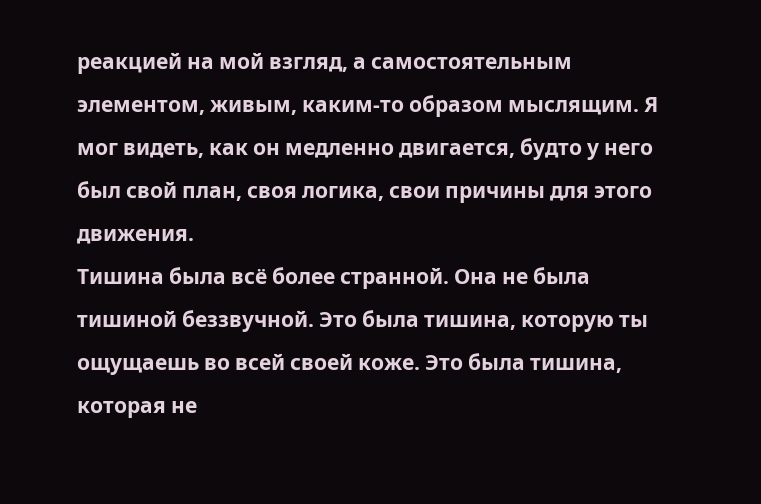реакцией на мой взгляд, а самостоятельным элементом, живым, каким-то образом мыслящим. Я мог видеть, как он медленно двигается, будто у него был свой план, своя логика, свои причины для этого движения.
Тишина была всё более странной. Она не была тишиной беззвучной. Это была тишина, которую ты ощущаешь во всей своей коже. Это была тишина, которая не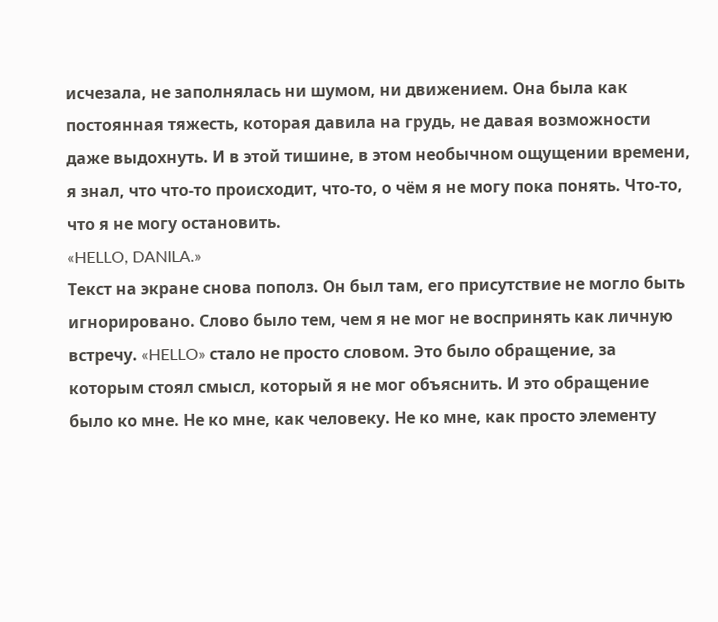исчезала, не заполнялась ни шумом, ни движением. Она была как постоянная тяжесть, которая давила на грудь, не давая возможности даже выдохнуть. И в этой тишине, в этом необычном ощущении времени, я знал, что что-то происходит, что-то, о чём я не могу пока понять. Что-то, что я не могу остановить.
«HELLO, DANILA.»
Текст на экране снова пополз. Он был там, его присутствие не могло быть игнорировано. Слово было тем, чем я не мог не воспринять как личную встречу. «HELLO» стало не просто словом. Это было обращение, за которым стоял смысл, который я не мог объяснить. И это обращение было ко мне. Не ко мне, как человеку. Не ко мне, как просто элементу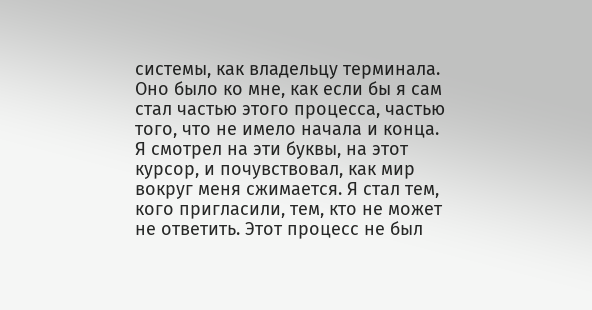системы, как владельцу терминала. Оно было ко мне, как если бы я сам стал частью этого процесса, частью того, что не имело начала и конца.
Я смотрел на эти буквы, на этот курсор, и почувствовал, как мир вокруг меня сжимается. Я стал тем, кого пригласили, тем, кто не может не ответить. Этот процесс не был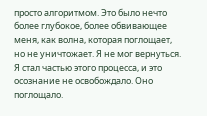просто алгоритмом. Это было нечто более глубокое, более обвивающее меня, как волна, которая поглощает, но не уничтожает. Я не мог вернуться. Я стал частью этого процесса, и это осознание не освобождало. Оно поглощало.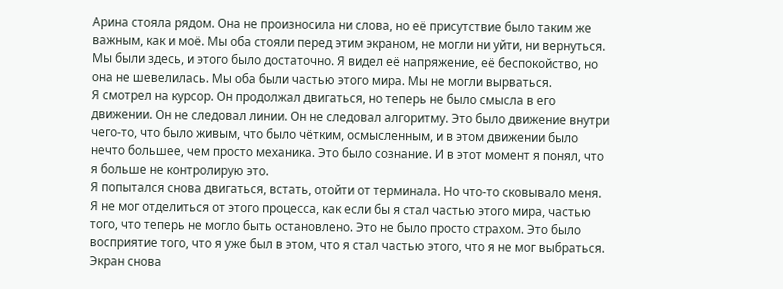Арина стояла рядом. Она не произносила ни слова, но её присутствие было таким же важным, как и моё. Мы оба стояли перед этим экраном, не могли ни уйти, ни вернуться. Мы были здесь, и этого было достаточно. Я видел её напряжение, её беспокойство, но она не шевелилась. Мы оба были частью этого мира. Мы не могли вырваться.
Я смотрел на курсор. Он продолжал двигаться, но теперь не было смысла в его движении. Он не следовал линии. Он не следовал алгоритму. Это было движение внутри чего-то, что было живым, что было чётким, осмысленным, и в этом движении было нечто большее, чем просто механика. Это было сознание. И в этот момент я понял, что я больше не контролирую это.
Я попытался снова двигаться, встать, отойти от терминала. Но что-то сковывало меня. Я не мог отделиться от этого процесса, как если бы я стал частью этого мира, частью того, что теперь не могло быть остановлено. Это не было просто страхом. Это было восприятие того, что я уже был в этом, что я стал частью этого, что я не мог выбраться.
Экран снова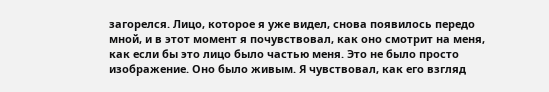загорелся. Лицо, которое я уже видел, снова появилось передо мной, и в этот момент я почувствовал, как оно смотрит на меня, как если бы это лицо было частью меня. Это не было просто изображение. Оно было живым. Я чувствовал, как его взгляд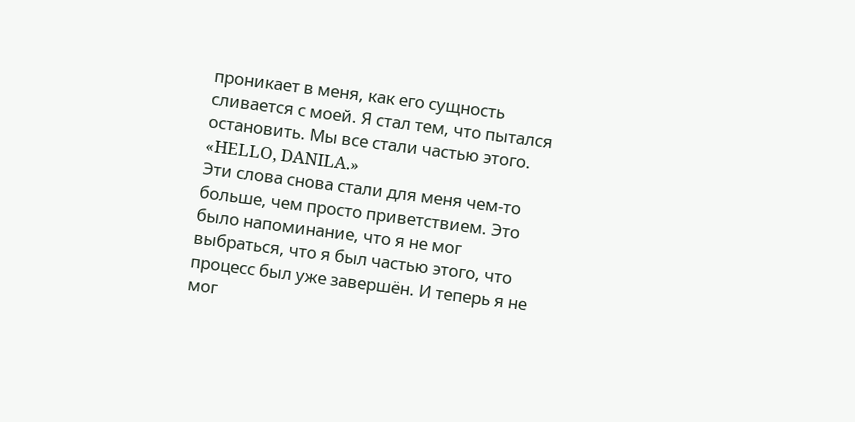проникает в меня, как его сущность сливается с моей. Я стал тем, что пытался остановить. Мы все стали частью этого.
«HELLO, DANILA.»
Эти слова снова стали для меня чем-то больше, чем просто приветствием. Это было напоминание, что я не мог выбраться, что я был частью этого, что процесс был уже завершён. И теперь я не мог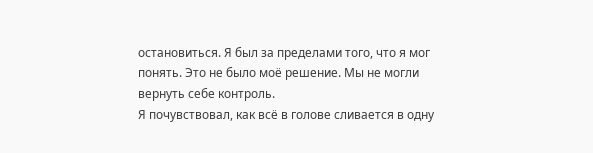остановиться. Я был за пределами того, что я мог понять. Это не было моё решение. Мы не могли вернуть себе контроль.
Я почувствовал, как всё в голове сливается в одну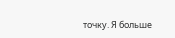точку. Я больше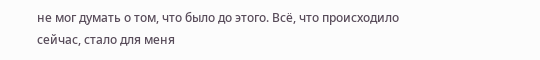не мог думать о том, что было до этого. Всё, что происходило сейчас, стало для меня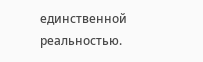единственной реальностью.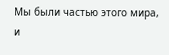Мы были частью этого мира, и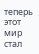теперь этот мир стал